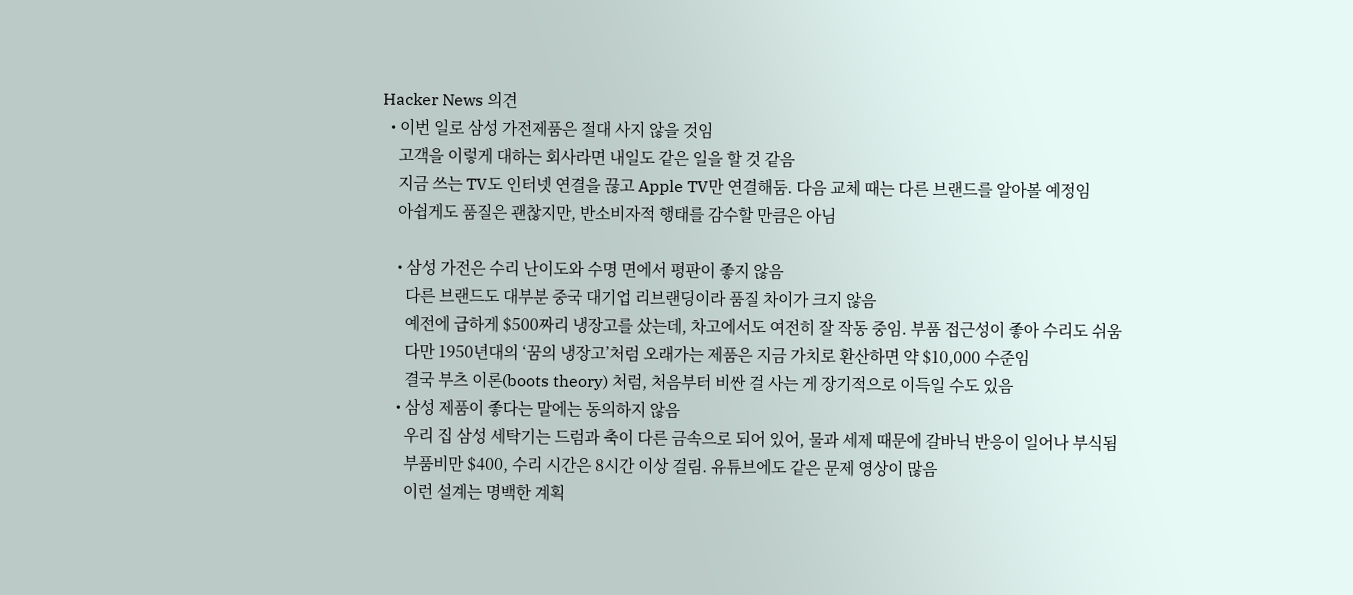Hacker News 의견
  • 이번 일로 삼성 가전제품은 절대 사지 않을 것임
    고객을 이렇게 대하는 회사라면 내일도 같은 일을 할 것 같음
    지금 쓰는 TV도 인터넷 연결을 끊고 Apple TV만 연결해둠. 다음 교체 때는 다른 브랜드를 알아볼 예정임
    아쉽게도 품질은 괜찮지만, 반소비자적 행태를 감수할 만큼은 아님

    • 삼성 가전은 수리 난이도와 수명 면에서 평판이 좋지 않음
      다른 브랜드도 대부분 중국 대기업 리브랜딩이라 품질 차이가 크지 않음
      예전에 급하게 $500짜리 냉장고를 샀는데, 차고에서도 여전히 잘 작동 중임. 부품 접근성이 좋아 수리도 쉬움
      다만 1950년대의 ‘꿈의 냉장고’처럼 오래가는 제품은 지금 가치로 환산하면 약 $10,000 수준임
      결국 부츠 이론(boots theory) 처럼, 처음부터 비싼 걸 사는 게 장기적으로 이득일 수도 있음
    • 삼성 제품이 좋다는 말에는 동의하지 않음
      우리 집 삼성 세탁기는 드럼과 축이 다른 금속으로 되어 있어, 물과 세제 때문에 갈바닉 반응이 일어나 부식됨
      부품비만 $400, 수리 시간은 8시간 이상 걸림. 유튜브에도 같은 문제 영상이 많음
      이런 설계는 명백한 계획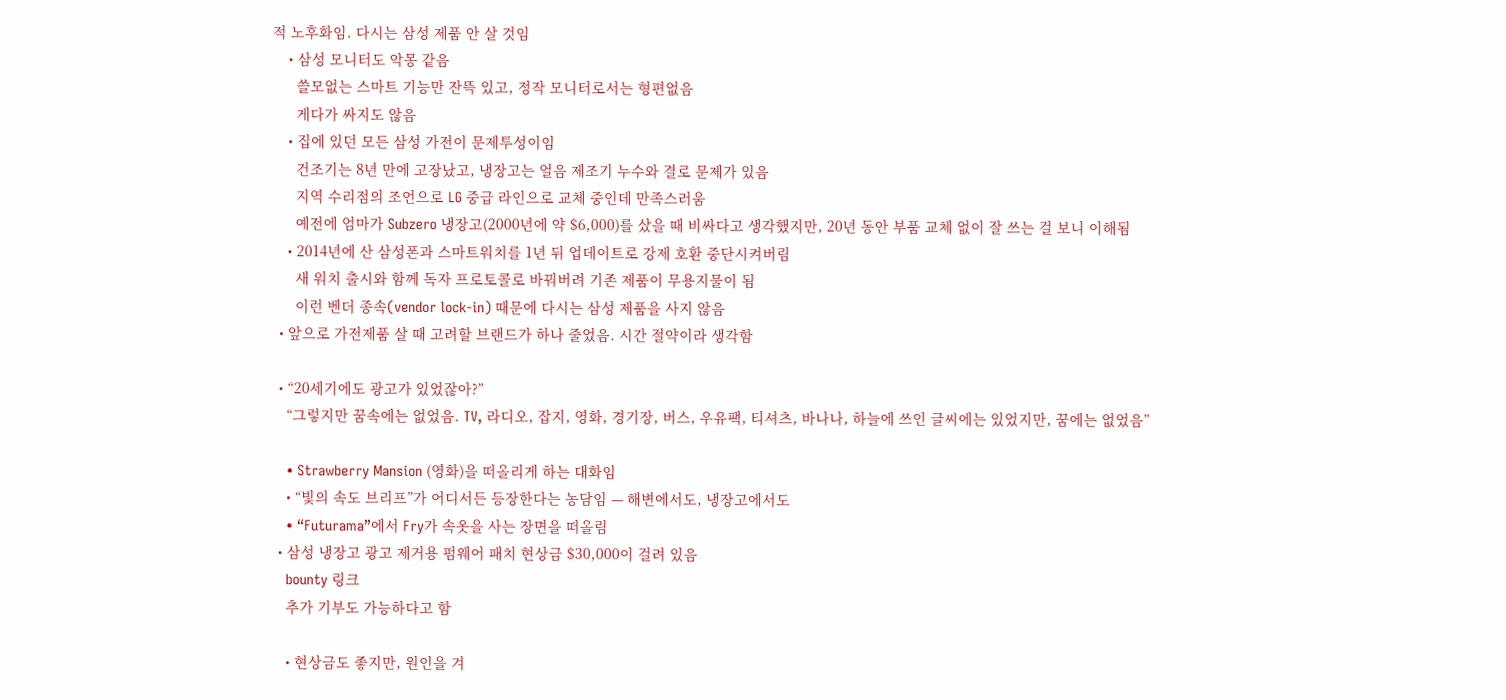적 노후화임. 다시는 삼성 제품 안 살 것임
    • 삼성 모니터도 악몽 같음
      쓸모없는 스마트 기능만 잔뜩 있고, 정작 모니터로서는 형편없음
      게다가 싸지도 않음
    • 집에 있던 모든 삼성 가전이 문제투성이임
      건조기는 8년 만에 고장났고, 냉장고는 얼음 제조기 누수와 결로 문제가 있음
      지역 수리점의 조언으로 LG 중급 라인으로 교체 중인데 만족스러움
      예전에 엄마가 Subzero 냉장고(2000년에 약 $6,000)를 샀을 때 비싸다고 생각했지만, 20년 동안 부품 교체 없이 잘 쓰는 걸 보니 이해됨
    • 2014년에 산 삼성폰과 스마트워치를 1년 뒤 업데이트로 강제 호환 중단시켜버림
      새 워치 출시와 함께 독자 프로토콜로 바꿔버려 기존 제품이 무용지물이 됨
      이런 벤더 종속(vendor lock-in) 때문에 다시는 삼성 제품을 사지 않음
  • 앞으로 가전제품 살 때 고려할 브랜드가 하나 줄었음. 시간 절약이라 생각함

  • “20세기에도 광고가 있었잖아?”
    “그렇지만 꿈속에는 없었음. TV, 라디오, 잡지, 영화, 경기장, 버스, 우유팩, 티셔츠, 바나나, 하늘에 쓰인 글씨에는 있었지만, 꿈에는 없었음”

    • Strawberry Mansion (영화)을 떠올리게 하는 대화임
    • “빛의 속도 브리프”가 어디서든 등장한다는 농담임 — 해변에서도, 냉장고에서도
    • “Futurama”에서 Fry가 속옷을 사는 장면을 떠올림
  • 삼성 냉장고 광고 제거용 펌웨어 패치 현상금 $30,000이 걸려 있음
    bounty 링크
    추가 기부도 가능하다고 함

    • 현상금도 좋지만, 원인을 겨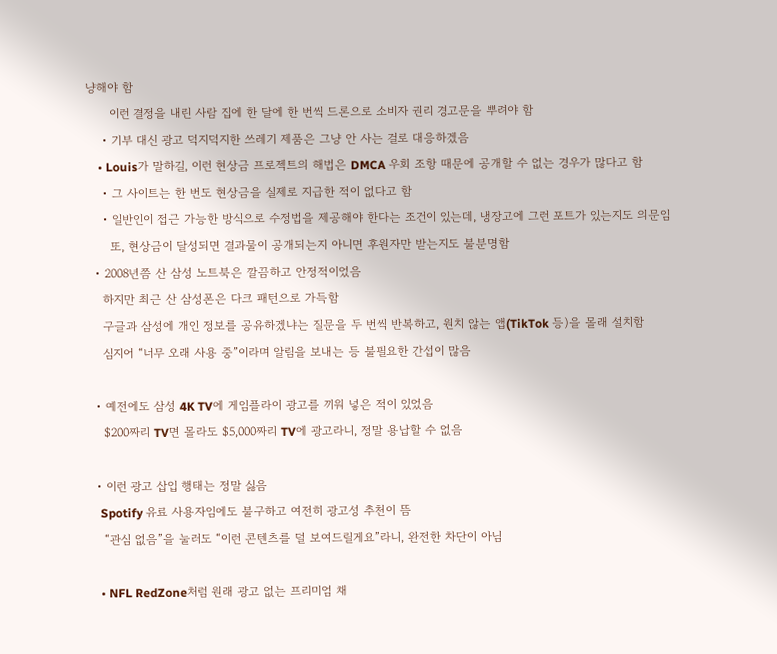냥해야 함
      이런 결정을 내린 사람 집에 한 달에 한 번씩 드론으로 소비자 권리 경고문을 뿌려야 함
    • 기부 대신 광고 덕지덕지한 쓰레기 제품은 그냥 안 사는 걸로 대응하겠음
    • Louis가 말하길, 이런 현상금 프로젝트의 해법은 DMCA 우회 조항 때문에 공개할 수 없는 경우가 많다고 함
    • 그 사이트는 한 번도 현상금을 실제로 지급한 적이 없다고 함
    • 일반인이 접근 가능한 방식으로 수정법을 제공해야 한다는 조건이 있는데, 냉장고에 그런 포트가 있는지도 의문임
      또, 현상금이 달성되면 결과물이 공개되는지 아니면 후원자만 받는지도 불분명함
  • 2008년쯤 산 삼성 노트북은 깔끔하고 안정적이었음
    하지만 최근 산 삼성폰은 다크 패턴으로 가득함
    구글과 삼성에 개인 정보를 공유하겠냐는 질문을 두 번씩 반복하고, 원치 않는 앱(TikTok 등)을 몰래 설치함
    심지어 “너무 오래 사용 중”이라며 알림을 보내는 등 불필요한 간섭이 많음

  • 예전에도 삼성 4K TV에 게임플라이 광고를 끼워 넣은 적이 있었음
    $200짜리 TV면 몰라도 $5,000짜리 TV에 광고라니, 정말 용납할 수 없음

  • 이런 광고 삽입 행태는 정말 싫음
    Spotify 유료 사용자임에도 불구하고 여전히 광고성 추천이 뜸
    “관심 없음”을 눌러도 “이런 콘텐츠를 덜 보여드릴게요”라니, 완전한 차단이 아님

    • NFL RedZone처럼 원래 광고 없는 프리미엄 채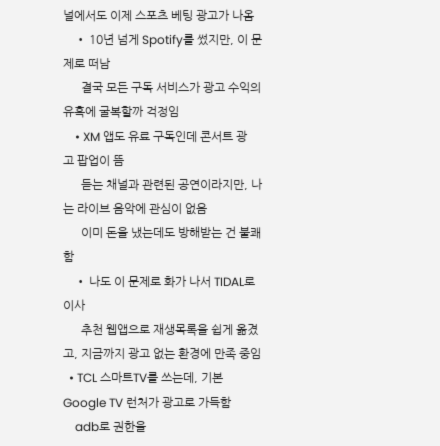널에서도 이제 스포츠 베팅 광고가 나옴
    • 10년 넘게 Spotify를 썼지만, 이 문제로 떠남
      결국 모든 구독 서비스가 광고 수익의 유혹에 굴복할까 걱정임
    • XM 앱도 유료 구독인데 콘서트 광고 팝업이 뜸
      듣는 채널과 관련된 공연이라지만, 나는 라이브 음악에 관심이 없음
      이미 돈을 냈는데도 방해받는 건 불쾌함
    • 나도 이 문제로 화가 나서 TIDAL로 이사
      추천 웹앱으로 재생목록을 쉽게 옮겼고, 지금까지 광고 없는 환경에 만족 중임
  • TCL 스마트TV를 쓰는데, 기본 Google TV 런처가 광고로 가득함
    adb로 권한을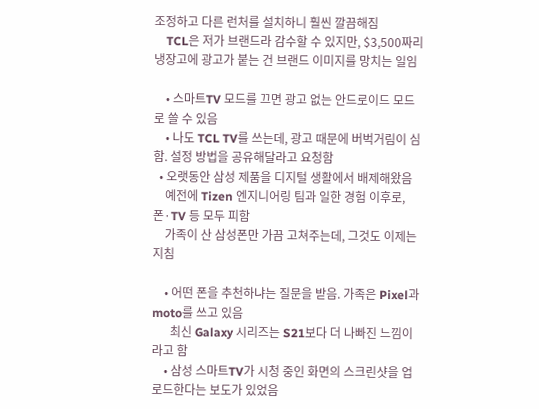조정하고 다른 런처를 설치하니 훨씬 깔끔해짐
    TCL은 저가 브랜드라 감수할 수 있지만, $3,500짜리 냉장고에 광고가 붙는 건 브랜드 이미지를 망치는 일임

    • 스마트TV 모드를 끄면 광고 없는 안드로이드 모드로 쓸 수 있음
    • 나도 TCL TV를 쓰는데, 광고 때문에 버벅거림이 심함. 설정 방법을 공유해달라고 요청함
  • 오랫동안 삼성 제품을 디지털 생활에서 배제해왔음
    예전에 Tizen 엔지니어링 팀과 일한 경험 이후로, 폰·TV 등 모두 피함
    가족이 산 삼성폰만 가끔 고쳐주는데, 그것도 이제는 지침

    • 어떤 폰을 추천하냐는 질문을 받음. 가족은 Pixel과 moto를 쓰고 있음
      최신 Galaxy 시리즈는 S21보다 더 나빠진 느낌이라고 함
    • 삼성 스마트TV가 시청 중인 화면의 스크린샷을 업로드한다는 보도가 있었음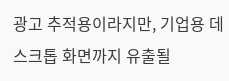광고 추적용이라지만, 기업용 데스크톱 화면까지 유출될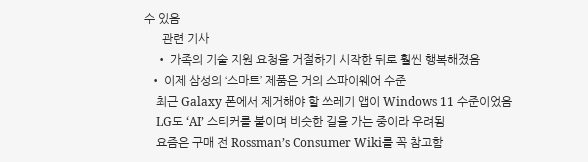수 있음
      관련 기사
    • 가족의 기술 지원 요청을 거절하기 시작한 뒤로 훨씬 행복해졌음
  • 이제 삼성의 ‘스마트’ 제품은 거의 스파이웨어 수준
    최근 Galaxy 폰에서 제거해야 할 쓰레기 앱이 Windows 11 수준이었음
    LG도 ‘AI’ 스티커를 붙이며 비슷한 길을 가는 중이라 우려됨
    요즘은 구매 전 Rossman’s Consumer Wiki를 꼭 참고함